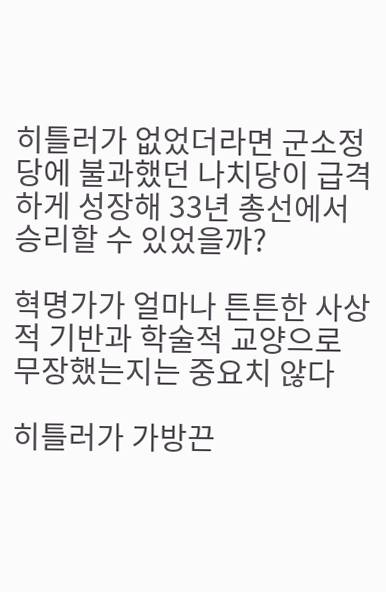히틀러가 없었더라면 군소정당에 불과했던 나치당이 급격하게 성장해 33년 총선에서 승리할 수 있었을까?

혁명가가 얼마나 튼튼한 사상적 기반과 학술적 교양으로 무장했는지는 중요치 않다

히틀러가 가방끈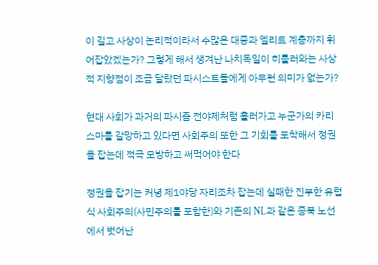이 길고 사상이 논리적이라서 수많은 대중과 엘리트 계층까지 휘어잡았겠는가? 그렇게 해서 생겨난 나치독일이 히틀러와는 사상적 지향점이 조금 달랐던 파시스트들에게 아무런 의미가 없는가?

현대 사회가 과거의 파시즘 전야제처럼 흘러가고 누군가의 카리스마를 갈망하고 있다면 사회주의 또한 그 기회를 포착해서 정권을 잡는데 적극 모방하고 써먹어야 한다

정권을 잡기는 커녕 제1야당 자리조차 잡는데 실패한 진부한 유럽식 사회주의(사민주의를 포함한)와 기존의 NL과 같은 종북 노선에서 벗어난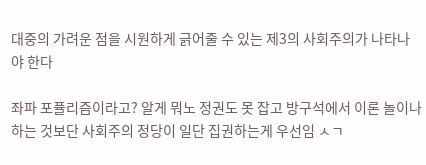대중의 가려운 점을 시원하게 긁어줄 수 있는 제3의 사회주의가 나타나야 한다

좌파 포퓰리즘이라고? 알게 뭐노 정권도 못 잡고 방구석에서 이론 놀이나 하는 것보단 사회주의 정당이 일단 집권하는게 우선임 ㅅㄱ